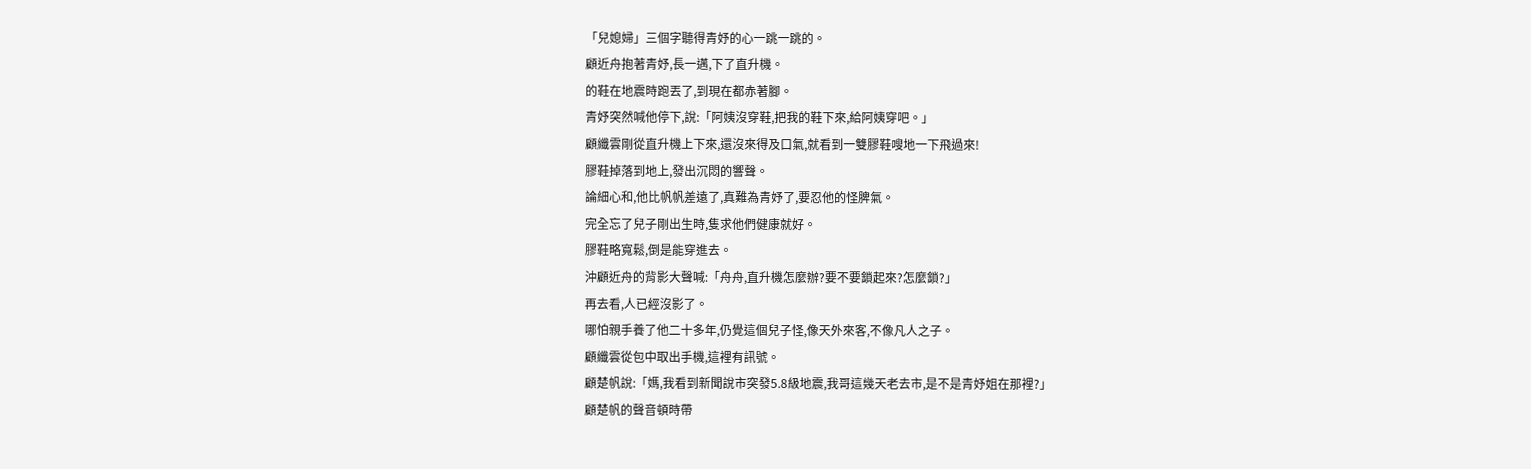「兒媳婦」三個字聽得青妤的心一跳一跳的。
顧近舟抱著青妤,長一邁,下了直升機。
的鞋在地震時跑丟了,到現在都赤著腳。
青妤突然喊他停下,說:「阿姨沒穿鞋,把我的鞋下來,給阿姨穿吧。」
顧纖雲剛從直升機上下來,還沒來得及口氣,就看到一雙膠鞋嗖地一下飛過來!
膠鞋掉落到地上,發出沉悶的響聲。
論細心和,他比帆帆差遠了,真難為青妤了,要忍他的怪脾氣。
完全忘了兒子剛出生時,隻求他們健康就好。
膠鞋略寬鬆,倒是能穿進去。
沖顧近舟的背影大聲喊:「舟舟,直升機怎麼辦?要不要鎖起來?怎麼鎖?」
再去看,人已經沒影了。
哪怕親手養了他二十多年,仍覺這個兒子怪,像天外來客,不像凡人之子。
顧纖雲從包中取出手機,這裡有訊號。
顧楚帆說:「媽,我看到新聞說市突發5.8級地震,我哥這幾天老去市,是不是青妤姐在那裡?」
顧楚帆的聲音頓時帶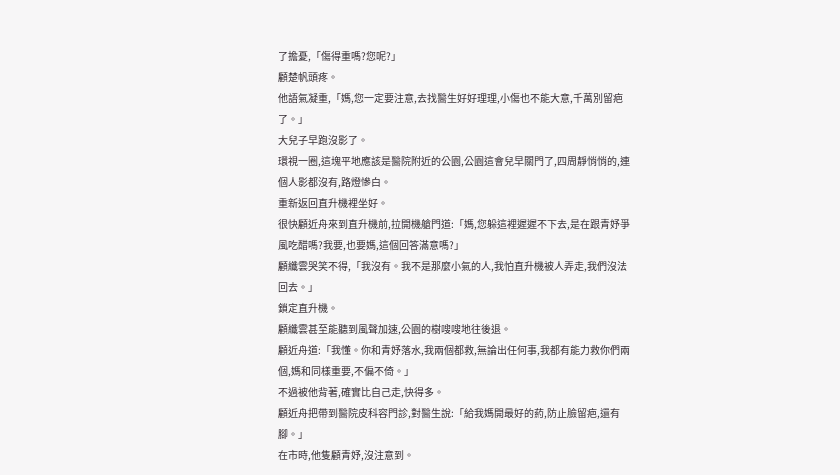了擔憂,「傷得重嗎?您呢?」
顧楚帆頭疼。
他語氣凝重,「媽,您一定要注意,去找醫生好好理理,小傷也不能大意,千萬別留疤了。」
大兒子早跑沒影了。
環視一圈,這塊平地應該是醫院附近的公園,公園這會兒早關門了,四周靜悄悄的,連個人影都沒有,路燈慘白。
重新返回直升機裡坐好。
很快顧近舟來到直升機前,拉開機艙門道:「媽,您躲這裡遲遲不下去,是在跟青妤爭風吃醋嗎?我要,也要媽,這個回答滿意嗎?」
顧纖雲哭笑不得,「我沒有。我不是那麼小氣的人,我怕直升機被人弄走,我們沒法回去。」
鎖定直升機。
顧纖雲甚至能聽到風聲加速,公園的樹嗖嗖地往後退。
顧近舟道:「我懂。你和青妤落水,我兩個都救,無論出任何事,我都有能力救你們兩個,媽和同樣重要,不偏不倚。」
不過被他背著,確實比自己走,快得多。
顧近舟把帶到醫院皮科容門診,對醫生說:「給我媽開最好的葯,防止臉留疤,還有腳。」
在市時,他隻顧青妤,沒注意到。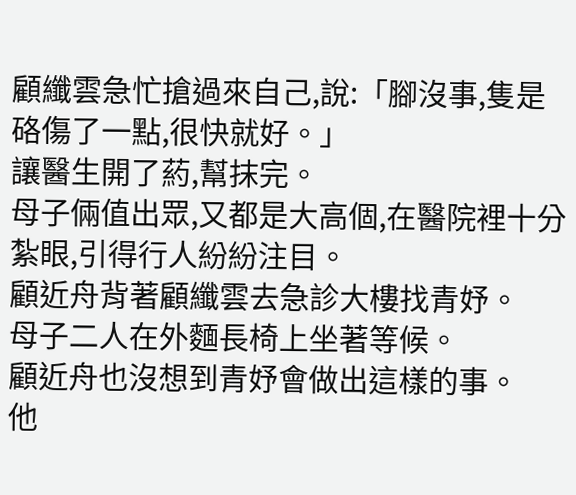顧纖雲急忙搶過來自己,說:「腳沒事,隻是硌傷了一點,很快就好。」
讓醫生開了葯,幫抹完。
母子倆值出眾,又都是大高個,在醫院裡十分紮眼,引得行人紛紛注目。
顧近舟背著顧纖雲去急診大樓找青妤。
母子二人在外麵長椅上坐著等候。
顧近舟也沒想到青妤會做出這樣的事。
他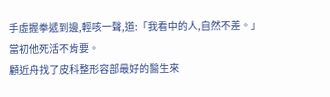手虛握拳遞到邊,輕咳一聲,道:「我看中的人,自然不差。」
當初他死活不肯要。
顧近舟找了皮科整形容部最好的醫生來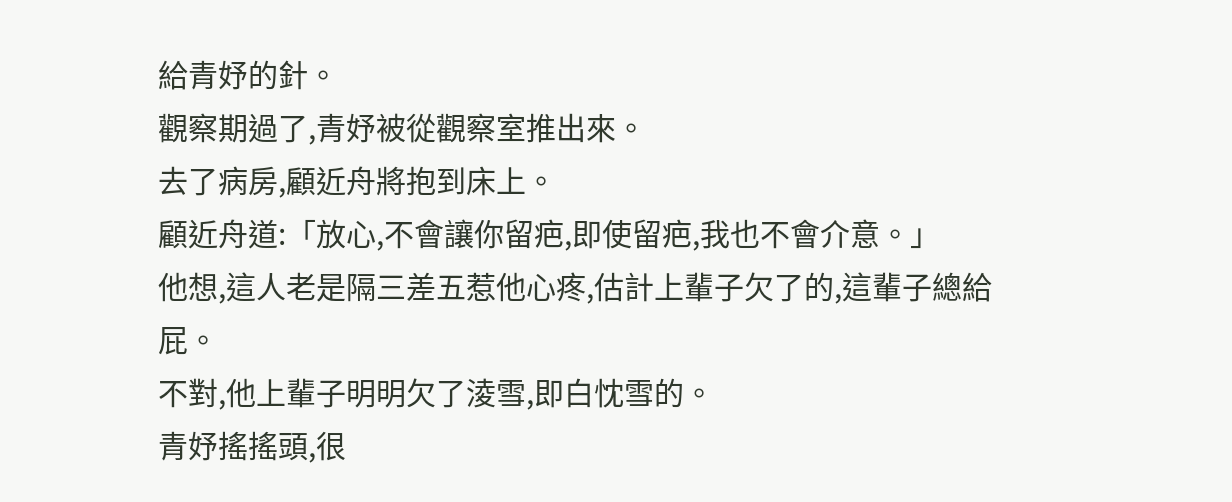給青妤的針。
觀察期過了,青妤被從觀察室推出來。
去了病房,顧近舟將抱到床上。
顧近舟道:「放心,不會讓你留疤,即使留疤,我也不會介意。」
他想,這人老是隔三差五惹他心疼,估計上輩子欠了的,這輩子總給屁。
不對,他上輩子明明欠了淩雪,即白忱雪的。
青妤搖搖頭,很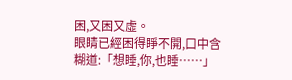困,又困又虛。
眼睛已經困得睜不開,口中含糊道:「想睡,你,也睡……」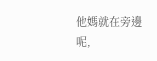他媽就在旁邊呢,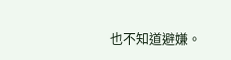也不知道避嫌。